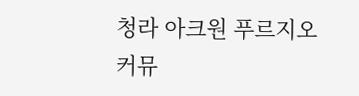청라 아크원 푸르지오 커뮤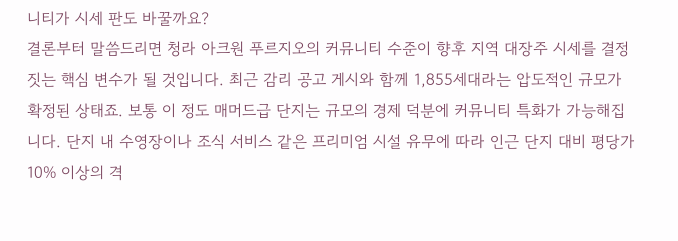니티가 시세 판도 바꿀까요?
결론부터 말씀드리면 청라 아크원 푸르지오의 커뮤니티 수준이 향후 지역 대장주 시세를 결정짓는 핵심 변수가 될 것입니다. 최근 감리 공고 게시와 함께 1,855세대라는 압도적인 규모가 확정된 상태죠. 보통 이 정도 매머드급 단지는 규모의 경제 덕분에 커뮤니티 특화가 가능해집니다. 단지 내 수영장이나 조식 서비스 같은 프리미엄 시설 유무에 따라 인근 단지 대비 평당가 10% 이상의 격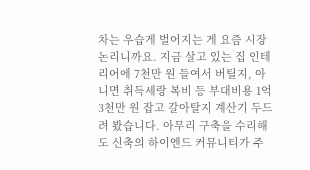차는 우습게 벌어지는 게 요즘 시장 논리니까요. 지금 살고 있는 집 인테리어에 7천만 원 들여서 버틸지, 아니면 취득세랑 복비 등 부대비용 1억 3천만 원 잡고 갈아탈지 계산기 두드려 봤습니다. 아무리 구축을 수리해도 신축의 하이엔드 커뮤니티가 주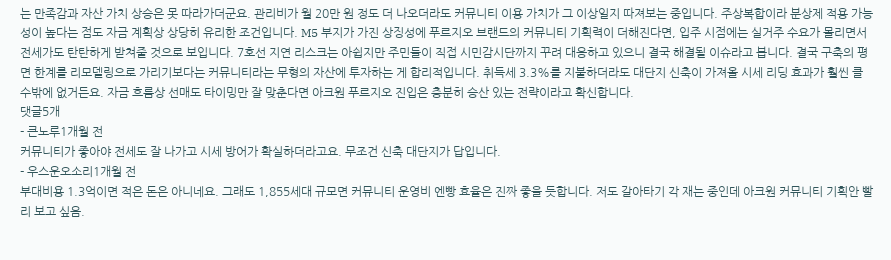는 만족감과 자산 가치 상승은 못 따라가더군요. 관리비가 월 20만 원 정도 더 나오더라도 커뮤니티 이용 가치가 그 이상일지 따져보는 중입니다. 주상복합이라 분상제 적용 가능성이 높다는 점도 자금 계획상 상당히 유리한 조건입니다. M5 부지가 가진 상징성에 푸르지오 브랜드의 커뮤니티 기획력이 더해진다면, 입주 시점에는 실거주 수요가 몰리면서 전세가도 탄탄하게 받쳐줄 것으로 보입니다. 7호선 지연 리스크는 아쉽지만 주민들이 직접 시민감시단까지 꾸려 대응하고 있으니 결국 해결될 이슈라고 봅니다. 결국 구축의 평면 한계를 리모델링으로 가리기보다는 커뮤니티라는 무형의 자산에 투자하는 게 합리적입니다. 취득세 3.3%를 지불하더라도 대단지 신축이 가져올 시세 리딩 효과가 훨씬 클 수밖에 없거든요. 자금 흐름상 선매도 타이밍만 잘 맞춘다면 아크원 푸르지오 진입은 충분히 승산 있는 전략이라고 확신합니다.
댓글5개
- 큰노루1개월 전
커뮤니티가 좋아야 전세도 잘 나가고 시세 방어가 확실하더라고요. 무조건 신축 대단지가 답입니다.
- 우스운오소리1개월 전
부대비용 1.3억이면 적은 돈은 아니네요. 그래도 1,855세대 규모면 커뮤니티 운영비 엔빵 효율은 진짜 좋을 듯합니다. 저도 갈아타기 각 재는 중인데 아크원 커뮤니티 기획안 빨리 보고 싶음.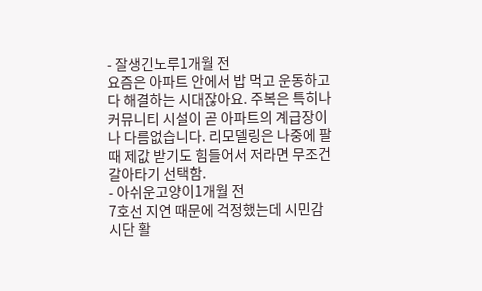- 잘생긴노루1개월 전
요즘은 아파트 안에서 밥 먹고 운동하고 다 해결하는 시대잖아요. 주복은 특히나 커뮤니티 시설이 곧 아파트의 계급장이나 다름없습니다. 리모델링은 나중에 팔 때 제값 받기도 힘들어서 저라면 무조건 갈아타기 선택함.
- 아쉬운고양이1개월 전
7호선 지연 때문에 걱정했는데 시민감시단 활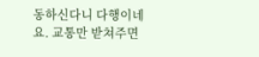동하신다니 다행이네요. 교통만 받쳐주면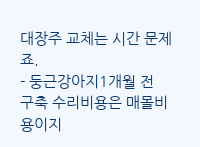대장주 교체는 시간 문제죠.
- 둥근강아지1개월 전
구축 수리비용은 매몰비용이지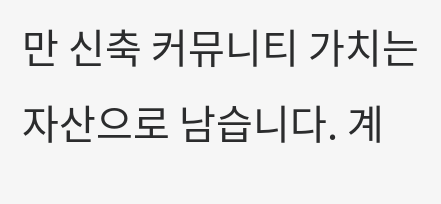만 신축 커뮤니티 가치는 자산으로 남습니다. 계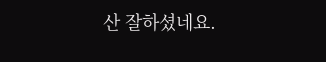산 잘하셨네요.